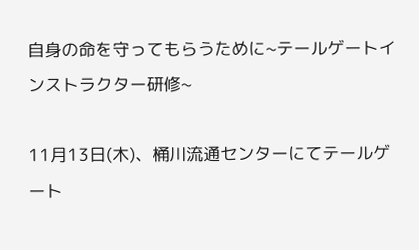自身の命を守ってもらうために~テールゲートインストラクター研修~

11月13日(木)、桶川流通センターにてテールゲート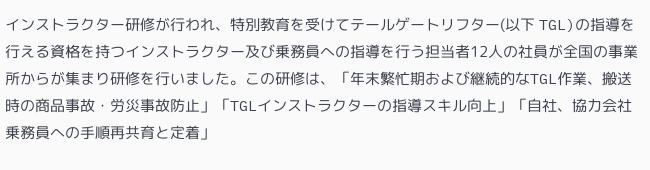インストラクター研修が行われ、特別教育を受けてテールゲートリフター(以下 TGL)の指導を行える資格を持つインストラクター及び乗務員への指導を行う担当者12人の社員が全国の事業所からが集まり研修を行いました。この研修は、「年末繁忙期および継続的なTGL作業、搬送時の商品事故・労災事故防止」「TGLインストラクターの指導スキル向上」「自社、協力会社乗務員への手順再共育と定着」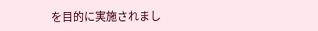を目的に実施されまし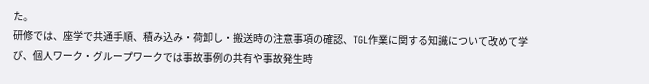た。
研修では、座学で共通手順、積み込み・荷卸し・搬送時の注意事項の確認、TGL作業に関する知識について改めて学び、個人ワーク・グループワークでは事故事例の共有や事故発生時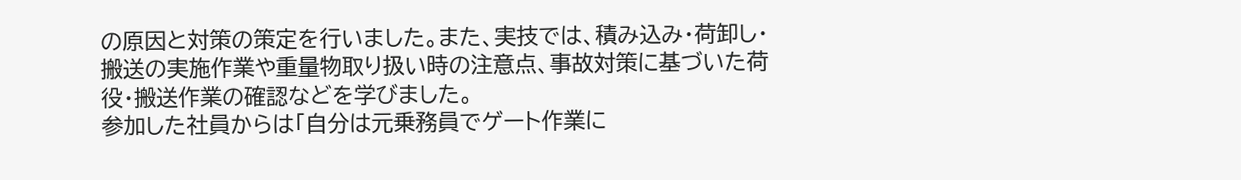の原因と対策の策定を行いました。また、実技では、積み込み・荷卸し・搬送の実施作業や重量物取り扱い時の注意点、事故対策に基づいた荷役・搬送作業の確認などを学びました。
参加した社員からは「自分は元乗務員でゲート作業に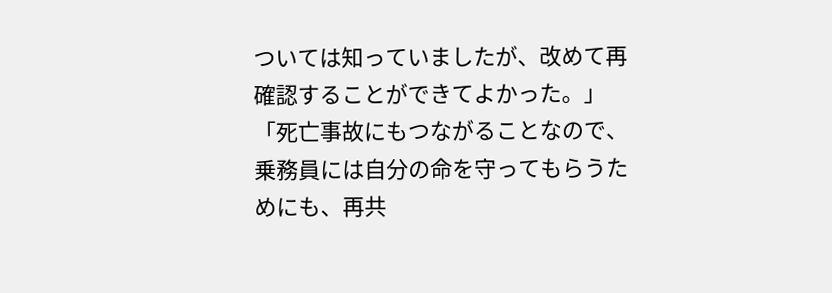ついては知っていましたが、改めて再確認することができてよかった。」「死亡事故にもつながることなので、乗務員には自分の命を守ってもらうためにも、再共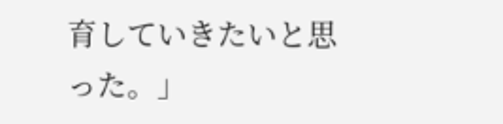育していきたいと思った。」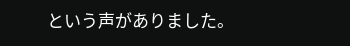という声がありました。